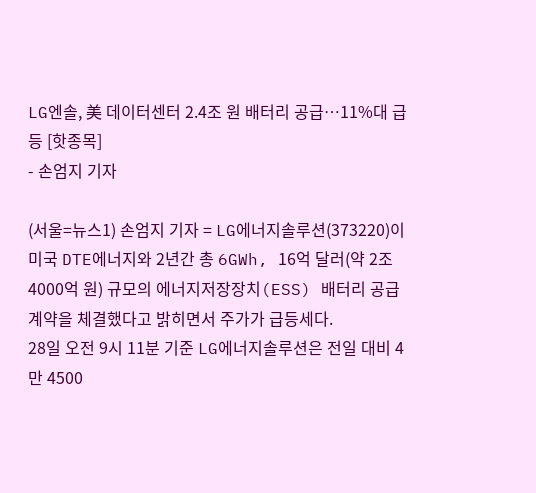LG엔솔, 美 데이터센터 2.4조 원 배터리 공급…11%대 급등 [핫종목]
- 손엄지 기자

(서울=뉴스1) 손엄지 기자 = LG에너지솔루션(373220)이 미국 DTE에너지와 2년간 총 6GWh, 16억 달러(약 2조 4000억 원) 규모의 에너지저장장치(ESS) 배터리 공급 계약을 체결했다고 밝히면서 주가가 급등세다.
28일 오전 9시 11분 기준 LG에너지솔루션은 전일 대비 4만 4500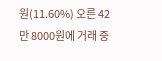원(11.60%) 오른 42만 8000원에 거래 중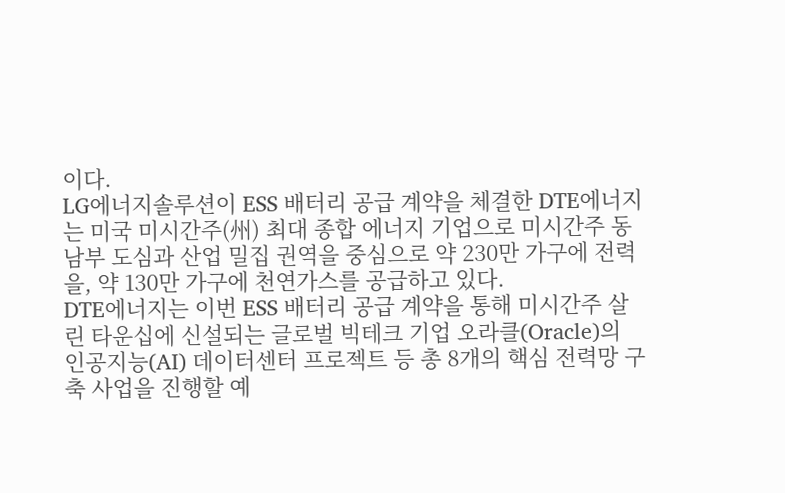이다.
LG에너지솔루션이 ESS 배터리 공급 계약을 체결한 DTE에너지는 미국 미시간주(州) 최대 종합 에너지 기업으로 미시간주 동남부 도심과 산업 밀집 권역을 중심으로 약 230만 가구에 전력을, 약 130만 가구에 천연가스를 공급하고 있다.
DTE에너지는 이번 ESS 배터리 공급 계약을 통해 미시간주 살린 타운십에 신설되는 글로벌 빅테크 기업 오라클(Oracle)의 인공지능(AI) 데이터센터 프로젝트 등 총 8개의 핵심 전력망 구축 사업을 진행할 예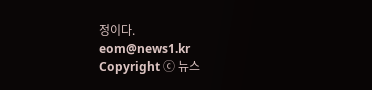정이다.
eom@news1.kr
Copyright ⓒ 뉴스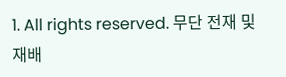1. All rights reserved. 무단 전재 및 재배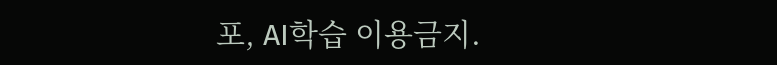포, AI학습 이용금지.